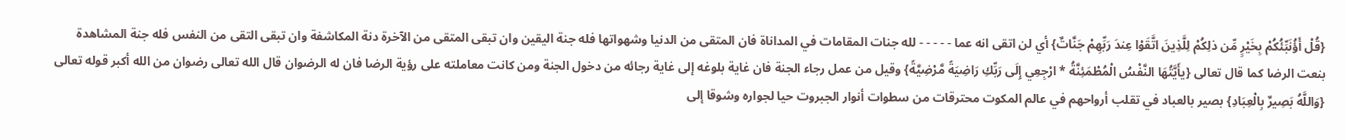{قُلْ أَؤُنَبِّئُكُمْ بِخَيْرٍ مِّن ذلِكُمْ لِلَّذِينَ اتَّقَوْا عِندَ رَبِّهِمْ جَنَّاتٌ} أي لن اتقى انه عما - - - - - لله جنات المقامات في المداناة فان المتقى من الدنيا وشهواتها فله جنة اليقين وان تبقى المتقى من الآخرة دنة المكاشفة وان تبقى التقى من النفس فله جنة المشاهدة بنعت الرضا كما قال تعالى {يأَيَّتُهَا النَّفْسُ الْمُطْمَئِنَّةُ * ارْجِعِي إِلَى رَبِّكِ رَاضِيَةً مَّرْضِيَّةً} وقيل من عمل رجاء الجنة فان غاية بلوغه إلى غاية رجائه من دخول الجنة ومن كانت معاملته على رؤية الرضا فان له الرضوان قال الله تعالى رضوان من الله أكبر قوله تعالى {وَاللَّهُ بَصِيرٌ بِالْعِبَادِ} بصير بالعباد في تقلب أرواحهم في عالم المكوت محترقات من سطوات أنوار الجبروت حيا لجواره وشوقا إلى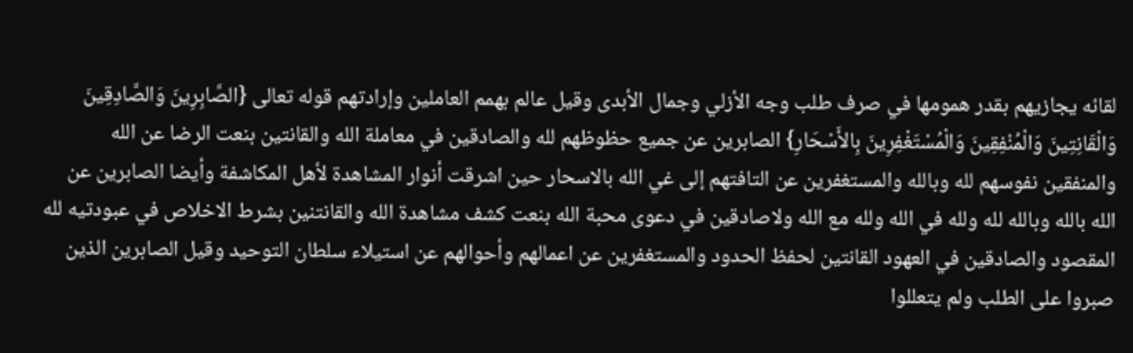لقائه يجازيهم بقدر همومها في صرف طلب وجه الأزلي وجمال الأبدى وقيل عالم بهمم العاملين وإرادتهم قوله تعالى {الصَّابِرِينَ وَالصَّادِقِينَ وَالْقَانِتِينَ وَالْمُنْفِقِينَ وَالْمُسْتَغْفِرِينَ بِالأَسْحَارِ} الصابرين عن جميع حظوظهم لله والصادقين في معاملة الله والقانتين بنعت الرضا عن الله والمنفقين نفوسهم لله وبالله والمستغفرين عن التافتهم إلى غي الله بالاسحار حين اشرقت أنوار المشاهدة لأهل المكاشفة وأيضا الصابرين عن الله بالله وبالله لله ولله في الله ولله مع الله ولاصادقين في دعوى محبة الله بنعت كشف مشاهدة الله والقانتنين بشرط الاخلاص في عبودتيه لله المقصود والصادقين في العهود القانتين لحفظ الحدود والمستغفرين عن اعمالهم وأحوالهم عن استيلاء سلطان التوحيد وقيل الصابرين الذين صبروا على الطلب ولم يتعللوا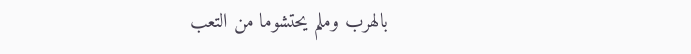بالهرب وملم يحتشوما من التعب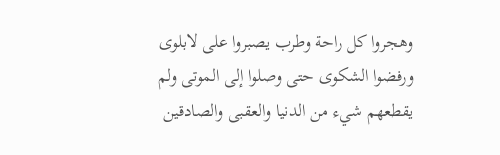وهجروا كل راحة وطرب يصبروا على لابلوى ورفضوا الشكوى حتى وصلوا إلى الموتى ولم يقطعهم شيء من الدنيا والعقبى والصادقين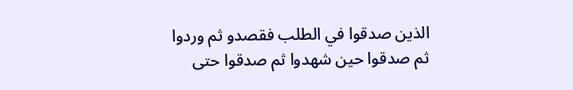الذين صدقوا في الطلب فقصدو ثم وردوا ثم صدقوا حين شهدوا ثم صدقوا حتى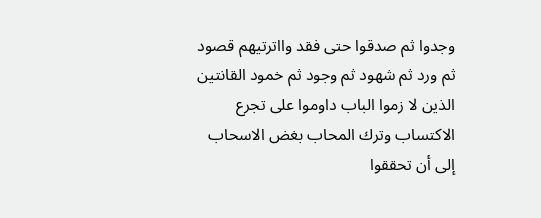وجدوا ثم صدقوا حتى فقد وااترتيهم قصود ثم ورد ثم شهود ثم وجود ثم خمود القانتين الذين لا زموا الباب داوموا على تجرع الاكتساب وترك المحاب بغض الاسحاب إلى أن تحققوا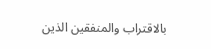بالاقتراب والمنفقين الذين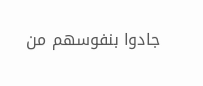جادوا بنفوسهم من